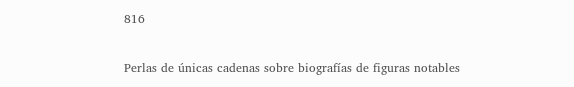816

Perlas de únicas cadenas sobre biografías de figuras notables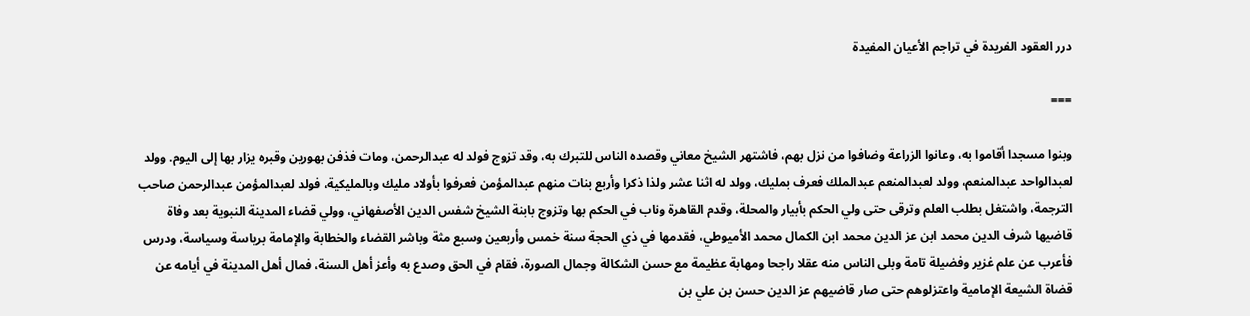درر العقود الفريدة في تراجم الأعيان المفيدة

===

وبنوا مسجدا أقاموا به، وعانوا الزراعة وضافوا من نزل بهم، فاشتهر الشيخ معاني وقصده الناس للتبرك به، وقد تزوج فولد له عبدالرحمن، ومات فذفن بهورين وقبره يزار بها إلى اليوم. وولد لعبدالواحد عبدالمنعم، وولد لعبدالمنعم عبدالملك فعرف بمليك، وولد له اثنا عشر ولذا ذكرا وأربع بنات منهم عبدالمؤمن فعرفوا بأولاد مليك وبالمليكية، فولد لعبدالمؤمن عبدالرحمن صاحب الترجمة، واشتغل بطلب العلم وترقى حتى ولي الحكم بأبيار والمحلة، وقدم القاهرة وناب في الحكم بها وتزوج بابنة الشيخ شفس الدين الأصفهاني، وولي قضاء المدينة النبوية بعد وفاة قاضيها شرف الدين محمد ابن عز الدين محمد ابن الكمال محمد الأميوطي، فقدمها في ذي الحجة سنة خمس وأربعين وسبع مثة وباشر القضاء والخطابة والإمامة برياسة وسياسة، ودرس فأعرب عن علم غزير وفضيلة تامة وبلى الناس منه عقلا راجحا ومهابة عظيمة مع حسن الشكالة وجمال الصورة، فقام في الحق وصدع به وأعز أهل السنة، فمال أهل المدينة في أيامه عن قضاة الشيعة الإمامية واعتزلوهم حتى صار قاضيهم عز الدين حسن بن علي بن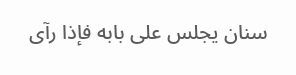سنان يجلس على بابه فإذا رآى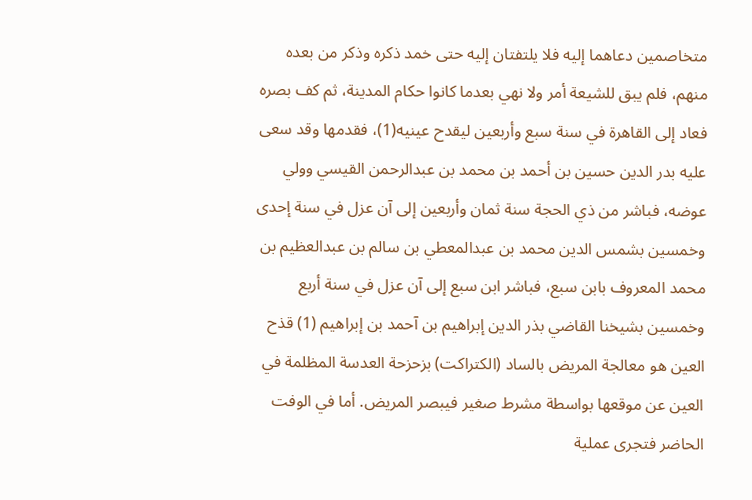متخاصمين دعاهما إليه فلا يلتفتان إليه حتى خمد ذكره وذكر من بعده منهم، فلم يبق للشيعة أمر ولا نهي بعدما كانوا حكام المدينة، ثم كف بصره فعاد إلى القاهرة في سنة سبع وأربعين ليقدح عينيه(1)، فقدمها وقد سعى عليه بدر الدين حسين بن أحمد بن محمد بن عبدالرحمن القيسي وولي عوضه، فباشر من ذي الحجة سنة ثمان وأربعين إلى آن عزل في سنة إحدى وخمسين بشمس الدين محمد بن عبدالمعطي بن سالم بن عبدالعظيم بن محمد المعروف بابن سبع، فباشر ابن سبع إلى آن عزل في سنة أربع وخمسين بشيخنا القاضي بذر الدين إبراهيم بن آحمد بن إبراهيم (1) قذح العين هو معالجة المريض بالساد (الكتراكت) بزحزحة العدسة المظلمة في العين عن موقعها بواسطة مشرط صغير فيبصر المريض. أما في الوفت الحاضر فتجرى عملية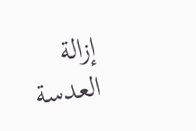إزالة العدسة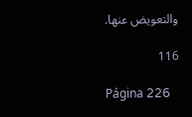والتعويض عنها.

116

Página 226